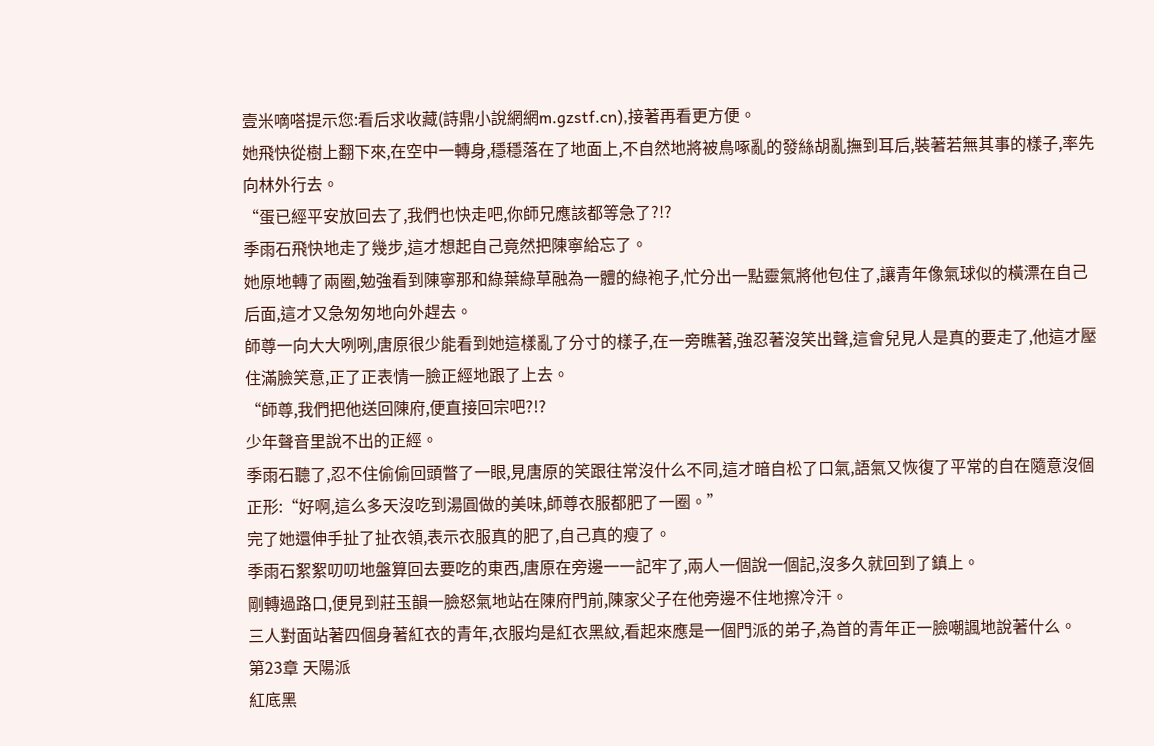壹米嘀嗒提示您:看后求收藏(詩鼎小說網網m.gzstf.cn),接著再看更方便。
她飛快從樹上翻下來,在空中一轉身,穩穩落在了地面上,不自然地將被鳥啄亂的發絲胡亂撫到耳后,裝著若無其事的樣子,率先向林外行去。
“蛋已經平安放回去了,我們也快走吧,你師兄應該都等急了?!?
季雨石飛快地走了幾步,這才想起自己竟然把陳寧給忘了。
她原地轉了兩圈,勉強看到陳寧那和綠葉綠草融為一體的綠袍子,忙分出一點靈氣將他包住了,讓青年像氣球似的橫漂在自己后面,這才又急匆匆地向外趕去。
師尊一向大大咧咧,唐原很少能看到她這樣亂了分寸的樣子,在一旁瞧著,強忍著沒笑出聲,這會兒見人是真的要走了,他這才壓住滿臉笑意,正了正表情一臉正經地跟了上去。
“師尊,我們把他送回陳府,便直接回宗吧?!?
少年聲音里說不出的正經。
季雨石聽了,忍不住偷偷回頭瞥了一眼,見唐原的笑跟往常沒什么不同,這才暗自松了口氣,語氣又恢復了平常的自在隨意沒個正形:“好啊,這么多天沒吃到湯圓做的美味,師尊衣服都肥了一圈。”
完了她還伸手扯了扯衣領,表示衣服真的肥了,自己真的瘦了。
季雨石絮絮叨叨地盤算回去要吃的東西,唐原在旁邊一一記牢了,兩人一個說一個記,沒多久就回到了鎮上。
剛轉過路口,便見到莊玉韻一臉怒氣地站在陳府門前,陳家父子在他旁邊不住地擦冷汗。
三人對面站著四個身著紅衣的青年,衣服均是紅衣黑紋,看起來應是一個門派的弟子,為首的青年正一臉嘲諷地說著什么。
第23章 天陽派
紅底黑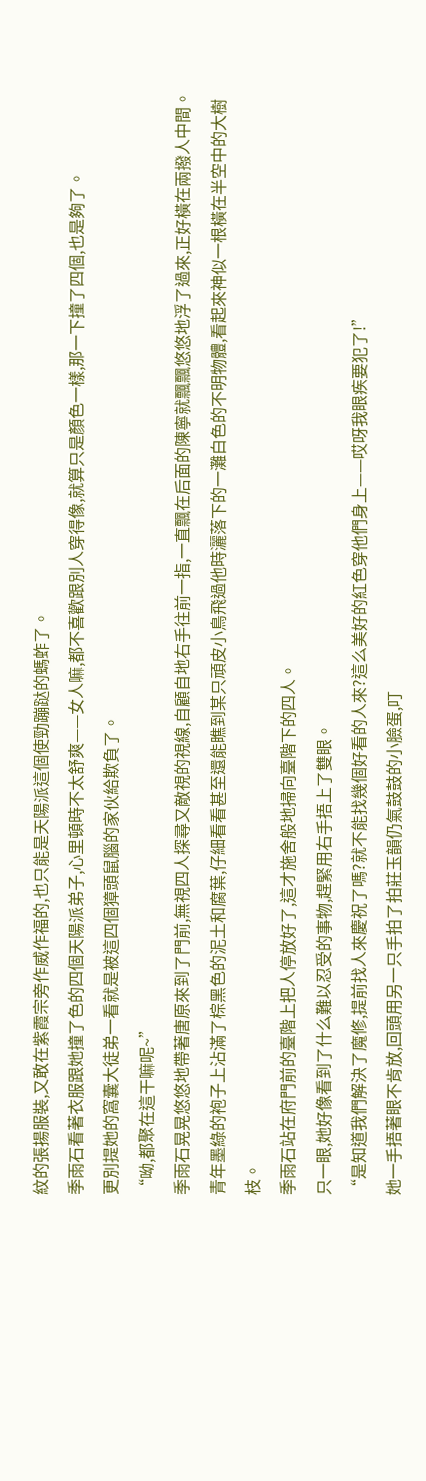紋的張揚服裝,又敢在紫霞宗旁作威作福的,也只能是天陽派這個使勁蹦跶的螞蚱了。
季雨石看著衣服跟她撞了色的四個天陽派弟子,心里頓時不太舒爽——女人嘛,都不喜歡跟別人穿得像,就算只是顏色一樣,那一下撞了四個,也是夠了。
更別提她的窩囊大徒弟一看就是被這四個獐頭鼠腦的家伙給欺負了。
“呦,都聚在這干嘛呢~”
季雨石晃晃悠悠地帶著唐原來到了門前,無視四人探尋又敵視的視線,自顧自地右手往前一指,一直飄在后面的陳寧就飄飄悠悠地浮了過來,正好橫在兩撥人中間。
青年墨綠的袍子上沾滿了棕黑色的泥土和腐葉,仔細看看甚至還能瞧到某只頑皮小鳥飛過他時灑落下的一灘白色的不明物體,看起來神似一根橫在半空中的大樹枝。
季雨石站在府門前的臺階上把人停放好了,這才施舍般地掃向臺階下的四人。
只一眼,她好像看到了什么難以忍受的事物,趕緊用右手捂上了雙眼。
“是知道我們解決了魔修,提前找人來慶祝了嗎?就不能找幾個好看的人來?這么美好的紅色穿他們身上——哎呀我眼疾要犯了!”
她一手捂著眼不肯放,回頭用另一只手拍了拍莊玉韻仍氣鼓鼓的小臉蛋,叮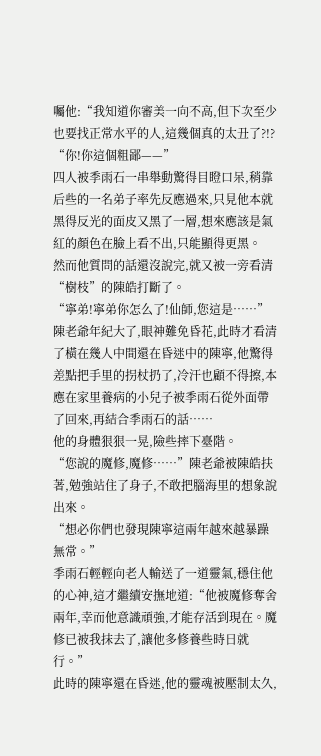囑他:“我知道你審美一向不高,但下次至少也要找正常水平的人,這幾個真的太丑了?!?
“你!你這個粗鄙——”
四人被季雨石一串舉動驚得目瞪口呆,稍靠后些的一名弟子率先反應過來,只見他本就黑得反光的面皮又黑了一層,想來應該是氣紅的顏色在臉上看不出,只能顯得更黑。
然而他質問的話還沒說完,就又被一旁看清“樹枝”的陳皓打斷了。
“寧弟!寧弟你怎么了!仙師,您這是……”
陳老爺年紀大了,眼神難免昏花,此時才看清了橫在幾人中間還在昏迷中的陳寧,他驚得差點把手里的拐杖扔了,冷汗也顧不得擦,本應在家里養病的小兒子被季雨石從外面帶了回來,再結合季雨石的話……
他的身體狠狠一晃,險些摔下臺階。
“您說的魔修,魔修……”陳老爺被陳皓扶著,勉強站住了身子,不敢把腦海里的想象說出來。
“想必你們也發現陳寧這兩年越來越暴躁無常。”
季雨石輕輕向老人輸送了一道靈氣,穩住他的心神,這才繼續安撫地道:“他被魔修奪舍兩年,幸而他意識頑強,才能存活到現在。魔修已被我抹去了,讓他多修養些時日就行。”
此時的陳寧還在昏迷,他的靈魂被壓制太久,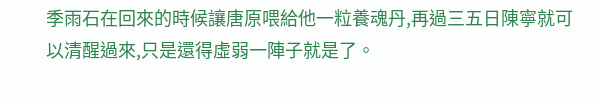季雨石在回來的時候讓唐原喂給他一粒養魂丹,再過三五日陳寧就可以清醒過來,只是還得虛弱一陣子就是了。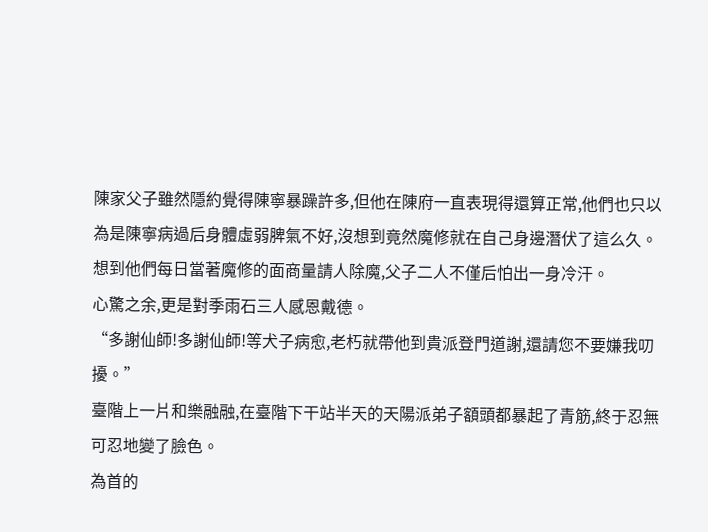陳家父子雖然隱約覺得陳寧暴躁許多,但他在陳府一直表現得還算正常,他們也只以為是陳寧病過后身體虛弱脾氣不好,沒想到竟然魔修就在自己身邊潛伏了這么久。
想到他們每日當著魔修的面商量請人除魔,父子二人不僅后怕出一身冷汗。
心驚之余,更是對季雨石三人感恩戴德。
“多謝仙師!多謝仙師!等犬子病愈,老朽就帶他到貴派登門道謝,還請您不要嫌我叨擾。”
臺階上一片和樂融融,在臺階下干站半天的天陽派弟子額頭都暴起了青筋,終于忍無可忍地變了臉色。
為首的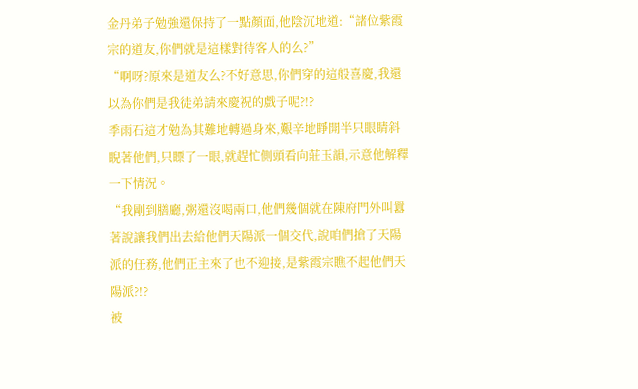金丹弟子勉強還保持了一點顏面,他陰沉地道:“諸位紫霞宗的道友,你們就是這樣對待客人的么?”
“啊呀?原來是道友么?不好意思,你們穿的這般喜慶,我還以為你們是我徒弟請來慶祝的戲子呢?!?
季雨石這才勉為其難地轉過身來,艱辛地睜開半只眼睛斜睨著他們,只瞟了一眼,就趕忙側頭看向莊玉韻,示意他解釋一下情況。
“我剛到膳廳,粥還沒喝兩口,他們幾個就在陳府門外叫囂著說讓我們出去給他們天陽派一個交代,說咱們搶了天陽派的任務,他們正主來了也不迎接,是紫霞宗瞧不起他們天陽派?!?
被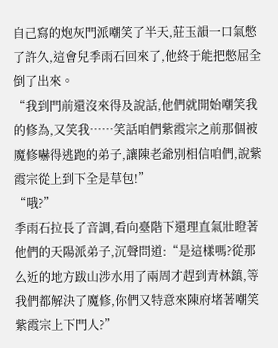自己寫的炮灰門派嘲笑了半天,莊玉韻一口氣憋了許久,這會兒季雨石回來了,他終于能把憋屈全倒了出來。
“我到門前還沒來得及說話,他們就開始嘲笑我的修為,又笑我……笑話咱們紫霞宗之前那個被魔修嚇得逃跑的弟子,讓陳老爺別相信咱們,說紫霞宗從上到下全是草包!”
“哦?”
季雨石拉長了音調,看向臺階下還理直氣壯瞪著他們的天陽派弟子,沉聲問道:“是這樣嗎?從那么近的地方跋山涉水用了兩周才趕到青林鎮,等我們都解決了魔修,你們又特意來陳府堵著嘲笑紫霞宗上下門人?”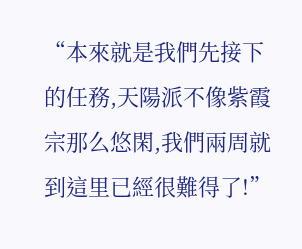“本來就是我們先接下的任務,天陽派不像紫霞宗那么悠閑,我們兩周就到這里已經很難得了!”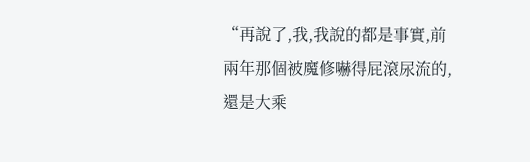“再說了,我,我說的都是事實,前兩年那個被魔修嚇得屁滾尿流的,還是大乘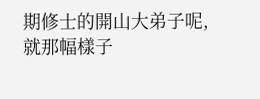期修士的開山大弟子呢,就那幅樣子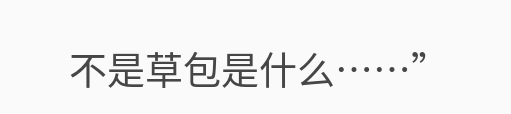不是草包是什么……”